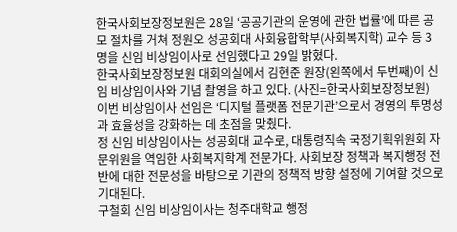한국사회보장정보원은 28일 ‘공공기관의 운영에 관한 법률’에 따른 공모 절차를 거쳐 정원오 성공회대 사회융합학부(사회복지학) 교수 등 3명을 신임 비상임이사로 선임했다고 29일 밝혔다.
한국사회보장정보원 대회의실에서 김현준 원장(왼쪽에서 두번째)이 신임 비상임이사와 기념 촬영을 하고 있다. (사진=한국사회보장정보원)
이번 비상임이사 선임은 ‘디지털 플랫폼 전문기관’으로서 경영의 투명성과 효율성을 강화하는 데 초점을 맞췄다.
정 신임 비상임이사는 성공회대 교수로, 대통령직속 국정기획위원회 자문위원을 역임한 사회복지학계 전문가다. 사회보장 정책과 복지행정 전반에 대한 전문성을 바탕으로 기관의 정책적 방향 설정에 기여할 것으로 기대된다.
구철회 신임 비상임이사는 청주대학교 행정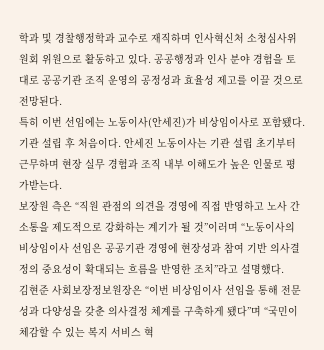학과 및 경찰행정학과 교수로 재직하며 인사혁신처 소청심사위원회 위원으로 활동하고 있다. 공공행정과 인사 분야 경험을 토대로 공공기관 조직 운영의 공정성과 효율성 제고를 이끌 것으로 전망된다.
특히 이번 선임에는 노동이사(안세진)가 비상임이사로 포함됐다. 기관 설립 후 처음이다. 안세진 노동이사는 기관 설립 초기부터 근무하며 현장 실무 경험과 조직 내부 이해도가 높은 인물로 평가받는다.
보장원 측은 “직원 관점의 의견을 경영에 직접 반영하고 노사 간 소통을 제도적으로 강화하는 계기가 될 것”이러며 “노동이사의 비상임이사 선임은 공공기관 경영에 현장성과 참여 기반 의사결정의 중요성이 확대되는 흐름을 반영한 조치”라고 설명했다.
김현준 사회보장정보원장은 “이번 비상임이사 선임을 통해 전문성과 다양성을 갖춘 의사결정 체계를 구축하게 됐다”며 “국민이 체감할 수 있는 복지 서비스 혁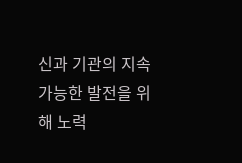신과 기관의 지속 가능한 발전을 위해 노력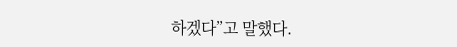하겠다”고 말했다.